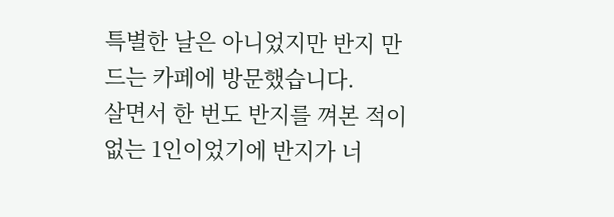특별한 날은 아니었지만 반지 만드는 카페에 방문했습니다.
살면서 한 번도 반지를 껴본 적이 없는 1인이었기에 반지가 너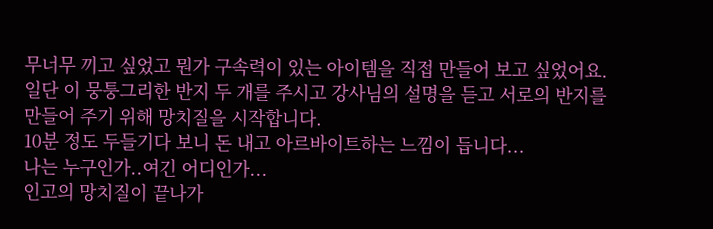무너무 끼고 싶었고 뭔가 구속력이 있는 아이템을 직접 만들어 보고 싶었어요.
일단 이 뭉퉁그리한 반지 두 개를 주시고 강사님의 설명을 듣고 서로의 반지를 만들어 주기 위해 망치질을 시작합니다.
10분 정도 두들기다 보니 돈 내고 아르바이트하는 느낌이 듭니다...
나는 누구인가..여긴 어디인가...
인고의 망치질이 끝나가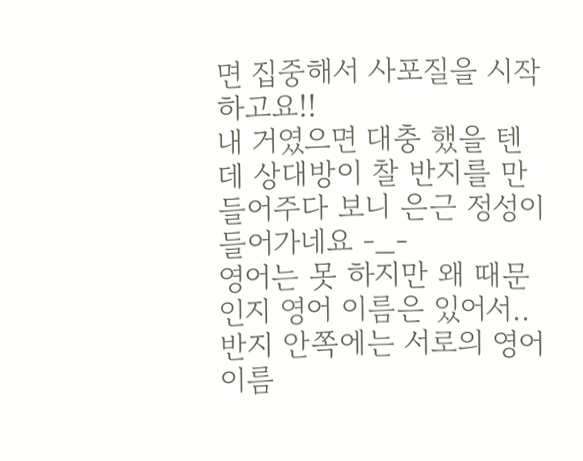면 집중해서 사포질을 시작하고요!!
내 거였으면 대충 했을 텐데 상대방이 찰 반지를 만들어주다 보니 은근 정성이 들어가네요 -_-
영어는 못 하지만 왜 때문인지 영어 이름은 있어서..
반지 안쪽에는 서로의 영어 이름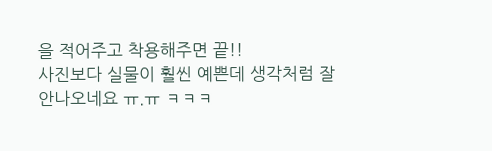을 적어주고 착용해주면 끝!!
사진보다 실물이 훨씬 예쁜데 생각처럼 잘 안나오네요 ㅠ.ㅠ ㅋㅋㅋ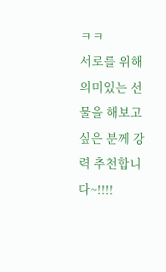ㅋㅋ
서로를 위해 의미있는 선물을 해보고 싶은 분께 강력 추천합니다~!!!!